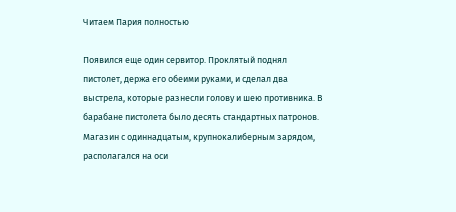Читаем Пария полностью

Появился еще один сервитор. Проклятый поднял пистолет, держа его обеими руками, и сделал два выстрела, которые разнесли голову и шею противника. В барабане пистолета было десять стандартных патронов. Магазин с одиннадцатым, крупнокалиберным зарядом, располагался на оси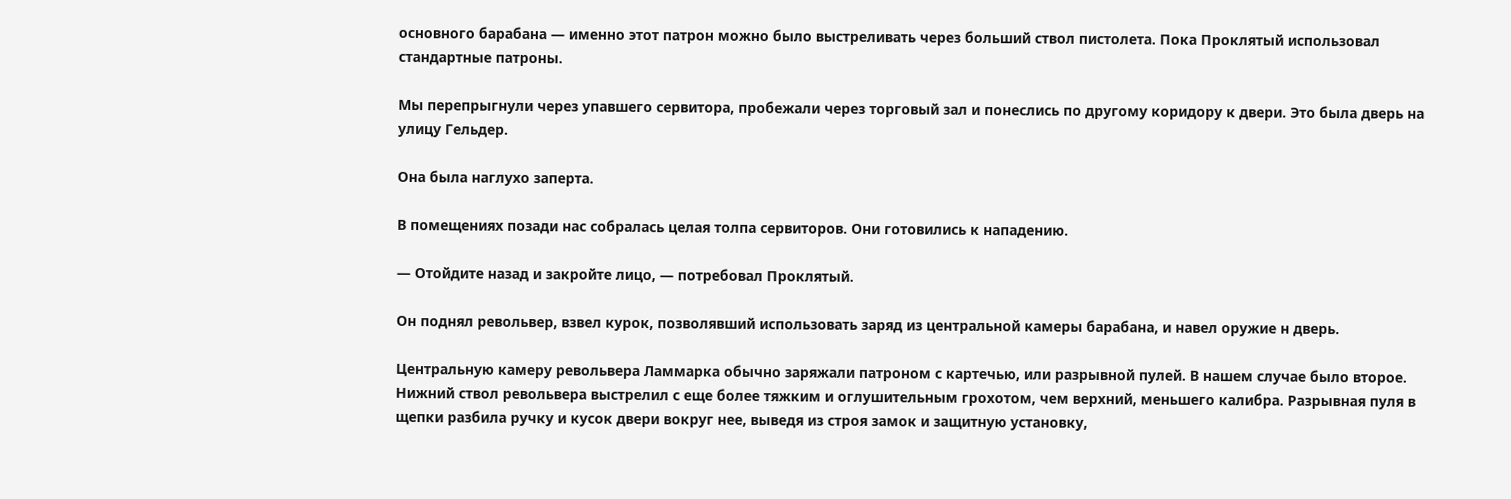основного барабана — именно этот патрон можно было выстреливать через больший ствол пистолета. Пока Проклятый использовал стандартные патроны.

Мы перепрыгнули через упавшего сервитора, пробежали через торговый зал и понеслись по другому коридору к двери. Это была дверь на улицу Гельдер.

Она была наглухо заперта.

В помещениях позади нас собралась целая толпа сервиторов. Они готовились к нападению.

— Отойдите назад и закройте лицо, — потребовал Проклятый.

Он поднял револьвер, взвел курок, позволявший использовать заряд из центральной камеры барабана, и навел оружие н дверь.

Центральную камеру револьвера Ламмарка обычно заряжали патроном с картечью, или разрывной пулей. В нашем случае было второе. Нижний ствол револьвера выстрелил с еще более тяжким и оглушительным грохотом, чем верхний, меньшего калибра. Разрывная пуля в щепки разбила ручку и кусок двери вокруг нее, выведя из строя замок и защитную установку,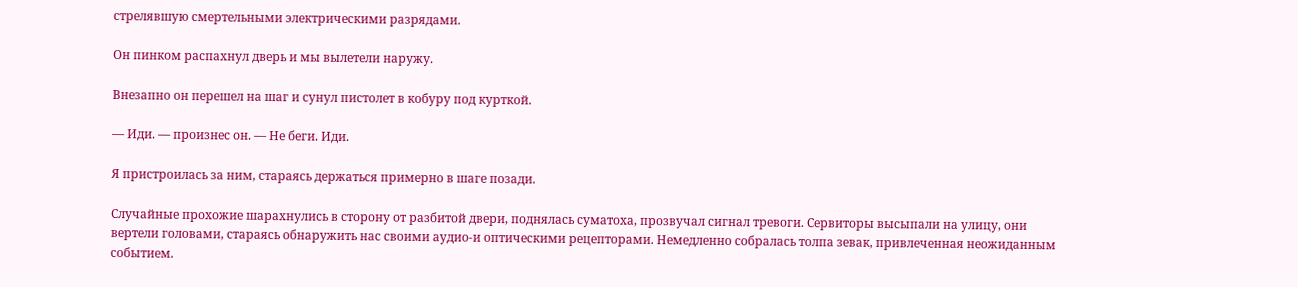стрелявшую смертельными электрическими разрядами.

Он пинком распахнул дверь и мы вылетели наружу.

Внезапно он перешел на шаг и сунул пистолет в кобуру под курткой.

— Иди. — произнес он. — Не беги. Иди.

Я пристроилась за ним, стараясь держаться примерно в шаге позади.

Случайные прохожие шарахнулись в сторону от разбитой двери, поднялась суматоха, прозвучал сигнал тревоги. Сервиторы высыпали на улицу, они вертели головами, стараясь обнаружить нас своими аудио-и оптическими рецепторами. Немедленно собралась толпа зевак, привлеченная неожиданным событием.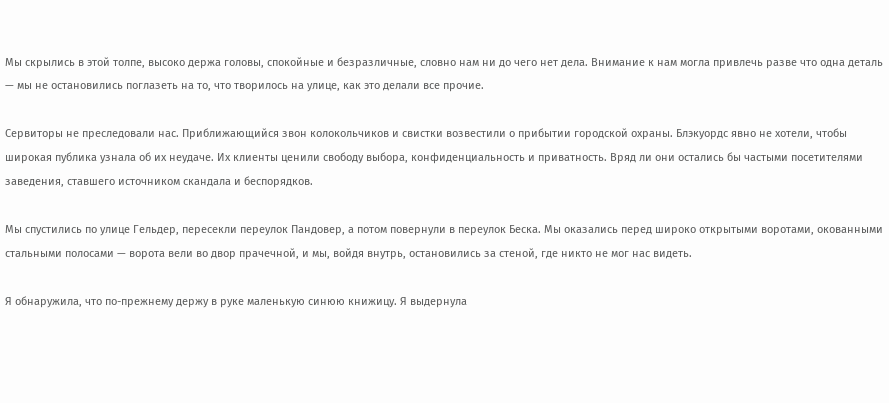Мы скрылись в этой толпе, высоко держа головы, спокойные и безразличные, словно нам ни до чего нет дела. Внимание к нам могла привлечь разве что одна деталь — мы не остановились поглазеть на то, что творилось на улице, как это делали все прочие.

Сервиторы не преследовали нас. Приближающийся звон колокольчиков и свистки возвестили о прибытии городской охраны. Блэкуордс явно не хотели, чтобы широкая публика узнала об их неудаче. Их клиенты ценили свободу выбора, конфиденциальность и приватность. Вряд ли они остались бы частыми посетителями заведения, ставшего источником скандала и беспорядков.

Мы спустились по улице Гельдер, пересекли переулок Пандовер, а потом повернули в переулок Беска. Мы оказались перед широко открытыми воротами, окованными стальными полосами — ворота вели во двор прачечной, и мы, войдя внутрь, остановились за стеной, где никто не мог нас видеть.

Я обнаружила, что по-прежнему держу в руке маленькую синюю книжицу. Я выдернула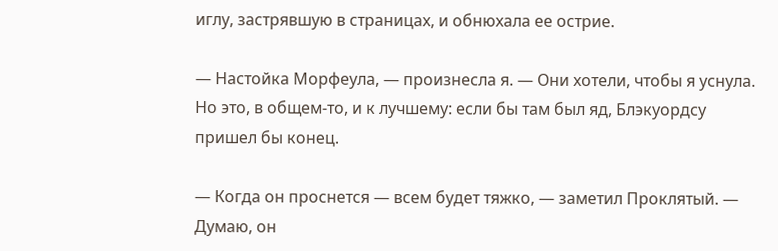иглу, застрявшую в страницах, и обнюхала ее острие.

— Настойка Морфеула, — произнесла я. — Они хотели, чтобы я уснула. Но это, в общем-то, и к лучшему: если бы там был яд, Блэкуордсу пришел бы конец.

— Когда он проснется — всем будет тяжко, — заметил Проклятый. — Думаю, он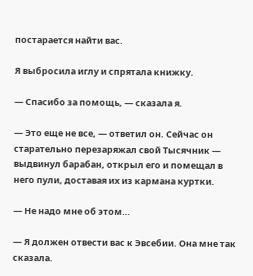постарается найти вас.

Я выбросила иглу и спрятала книжку.

— Спасибо за помощь, — сказала я.

— Это еще не все, — ответил он. Сейчас он старательно перезаряжал свой Тысячник — выдвинул барабан, открыл его и помещал в него пули, доставая их из кармана куртки.

— Не надо мне об этом…

— Я должен отвести вас к Эвсебии. Она мне так сказала.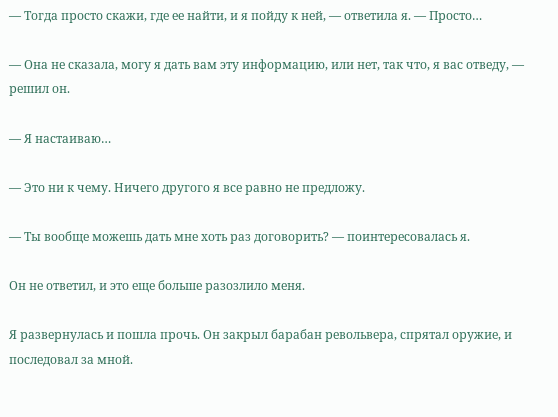— Тогда просто скажи, где ее найти, и я пойду к ней, — ответила я. — Просто…

— Она не сказала, могу я дать вам эту информацию, или нет, так что, я вас отведу, — решил он.

— Я настаиваю…

— Это ни к чему. Ничего другого я все равно не предложу.

— Ты вообще можешь дать мне хоть раз договорить? — поинтересовалась я.

Он не ответил, и это еще больше разозлило меня.

Я развернулась и пошла прочь. Он закрыл барабан револьвера, спрятал оружие, и последовал за мной.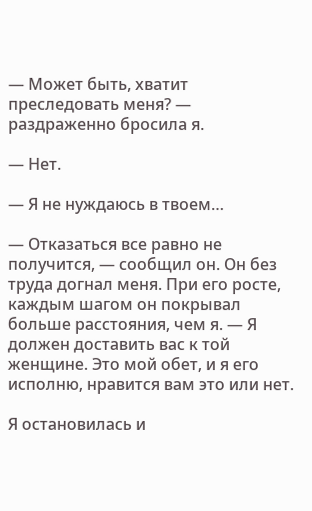— Может быть, хватит преследовать меня? — раздраженно бросила я.

— Нет.

— Я не нуждаюсь в твоем…

— Отказаться все равно не получится, — сообщил он. Он без труда догнал меня. При его росте, каждым шагом он покрывал больше расстояния, чем я. — Я должен доставить вас к той женщине. Это мой обет, и я его исполню, нравится вам это или нет.

Я остановилась и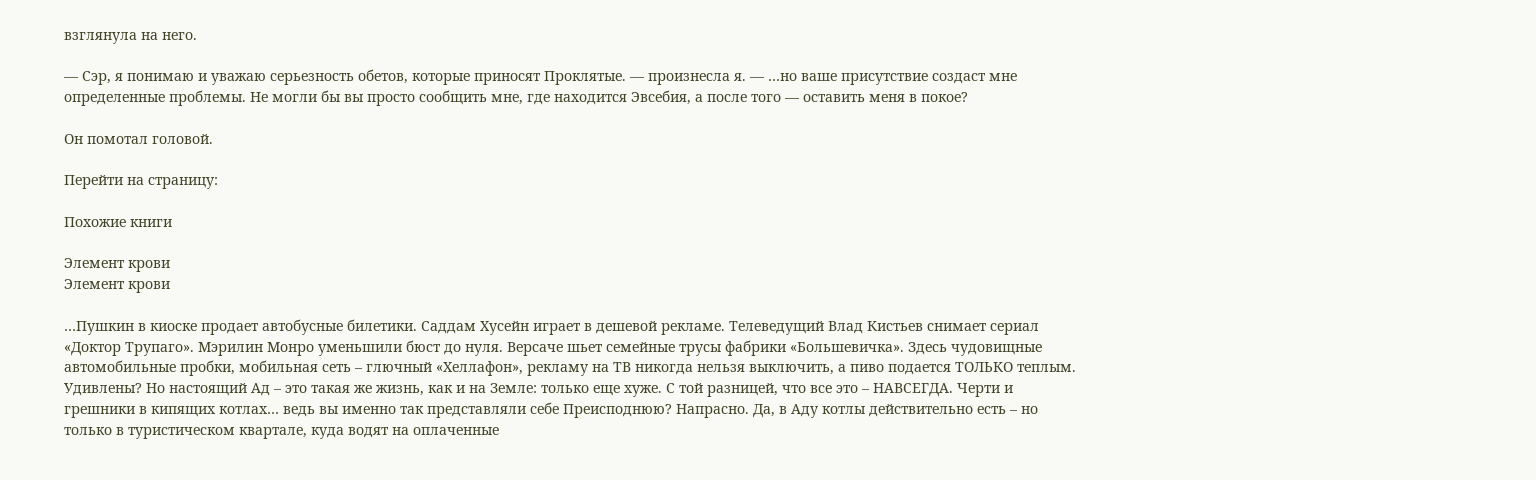взглянула на него.

— Сэр, я понимаю и уважаю серьезность обетов, которые приносят Проклятые. — произнесла я. — …но ваше присутствие создаст мне определенные проблемы. Не могли бы вы просто сообщить мне, где находится Эвсебия, а после того — оставить меня в покое?

Он помотал головой.

Перейти на страницу:

Похожие книги

Элемент крови
Элемент крови

…Пушкин в киоске продает автобусные билетики. Саддам Хусейн играет в дешевой рекламе. Телеведущий Влад Кистьев снимает сериал «Доктор Трупаго». Мэрилин Монро уменьшили бюст до нуля. Версаче шьет семейные трусы фабрики «Большевичка». Здесь чудовищные автомобильные пробки, мобильная сеть – глючный «Хеллафон», рекламу на ТВ никогда нельзя выключить, а пиво подается ТОЛЬКО теплым. Удивлены? Но настоящий Ад – это такая же жизнь, как и на Земле: только еще хуже. С той разницей, что все это – НАВСЕГДА. Черти и грешники в кипящих котлах… ведь вы именно так представляли себе Преисподнюю? Напрасно. Да, в Аду котлы действительно есть – но только в туристическом квартале, куда водят на оплаченные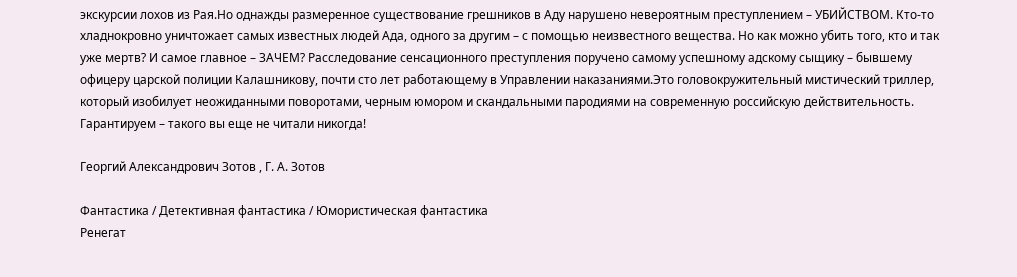экскурсии лохов из Рая.Но однажды размеренное существование грешников в Аду нарушено невероятным преступлением – УБИЙСТВОМ. Кто-то хладнокровно уничтожает самых известных людей Ада, одного за другим – с помощью неизвестного вещества. Но как можно убить того, кто и так уже мертв? И самое главное – ЗАЧЕМ? Расследование сенсационного преступления поручено самому успешному адскому сыщику – бывшему офицеру царской полиции Калашникову, почти сто лет работающему в Управлении наказаниями.Это головокружительный мистический триллер, который изобилует неожиданными поворотами, черным юмором и скандальными пародиями на современную российскую действительность. Гарантируем – такого вы еще не читали никогда!

Георгий Александрович Зотов , Г. А. Зотов

Фантастика / Детективная фантастика / Юмористическая фантастика
Ренегат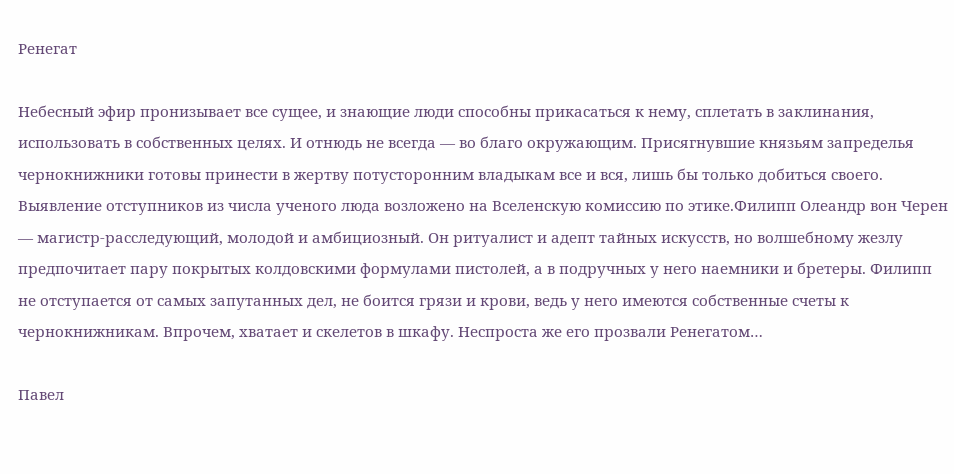Ренегат

Небесный эфир пронизывает все сущее, и знающие люди способны прикасаться к нему, сплетать в заклинания, использовать в собственных целях. И отнюдь не всегда — во благо окружающим. Присягнувшие князьям запределья чернокнижники готовы принести в жертву потусторонним владыкам все и вся, лишь бы только добиться своего. Выявление отступников из числа ученого люда возложено на Вселенскую комиссию по этике.Филипп Олеандр вон Черен — магистр-расследующий, молодой и амбициозный. Он ритуалист и адепт тайных искусств, но волшебному жезлу предпочитает пару покрытых колдовскими формулами пистолей, а в подручных у него наемники и бретеры. Филипп не отступается от самых запутанных дел, не боится грязи и крови, ведь у него имеются собственные счеты к чернокнижникам. Впрочем, хватает и скелетов в шкафу. Неспроста же его прозвали Ренегатом…

Павел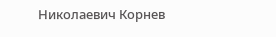Николаевич Корнев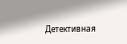Детективная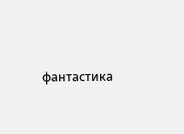фантастика